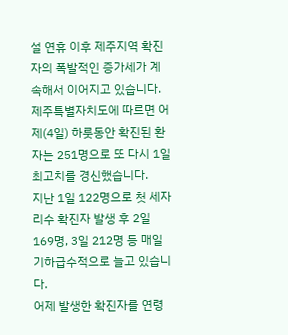설 연휴 이후 제주지역 확진자의 폭발적인 증가세가 계속해서 이어지고 있습니다.
제주특별자치도에 따르면 어제(4일) 하룻동안 확진된 환자는 251명으로 또 다시 1일 최고치를 경신했습니다.
지난 1일 122명으로 첫 세자리수 확진자 발생 후 2일 169명, 3일 212명 등 매일 기하급수적으로 늘고 있습니다.
어제 발생한 확진자를 연령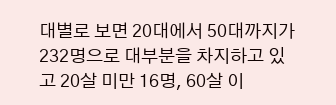대별로 보면 20대에서 50대까지가 232명으로 대부분을 차지하고 있고 20살 미만 16명, 60살 이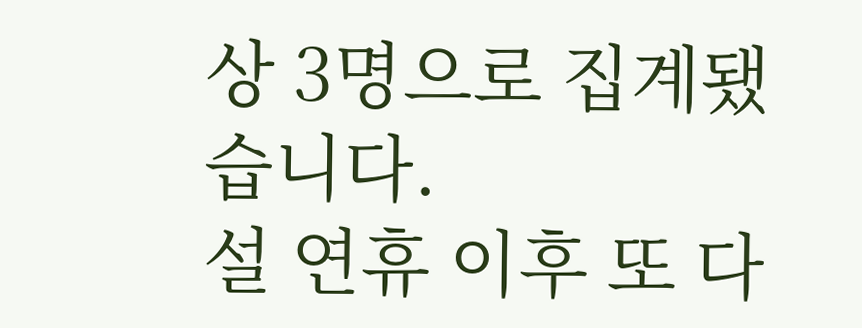상 3명으로 집계됐습니다.
설 연휴 이후 또 다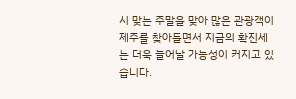시 맞는 주말을 맞아 많은 관광객이 제주를 찾아들면서 지금의 확진세는 더욱 늘어날 가능성이 커지고 있습니다.